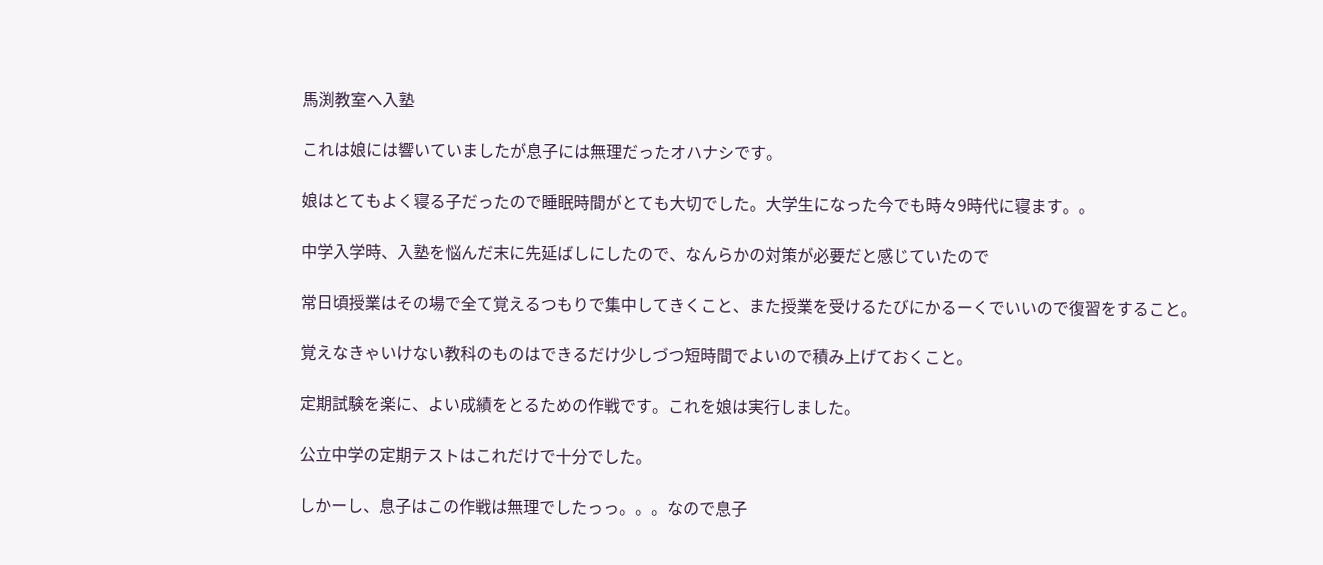馬渕教室へ入塾

これは娘には響いていましたが息子には無理だったオハナシです。

娘はとてもよく寝る子だったので睡眠時間がとても大切でした。大学生になった今でも時々9時代に寝ます。。

中学入学時、入塾を悩んだ末に先延ばしにしたので、なんらかの対策が必要だと感じていたので

常日頃授業はその場で全て覚えるつもりで集中してきくこと、また授業を受けるたびにかるーくでいいので復習をすること。

覚えなきゃいけない教科のものはできるだけ少しづつ短時間でよいので積み上げておくこと。

定期試験を楽に、よい成績をとるための作戦です。これを娘は実行しました。

公立中学の定期テストはこれだけで十分でした。

しかーし、息子はこの作戦は無理でしたっっ。。。なので息子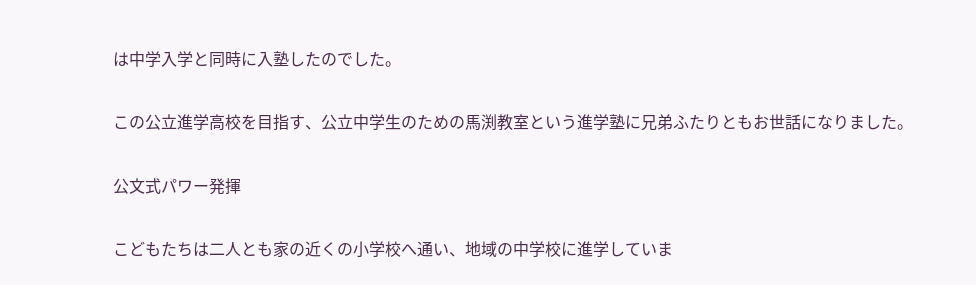は中学入学と同時に入塾したのでした。

この公立進学高校を目指す、公立中学生のための馬渕教室という進学塾に兄弟ふたりともお世話になりました。

公文式パワー発揮

こどもたちは二人とも家の近くの小学校へ通い、地域の中学校に進学していま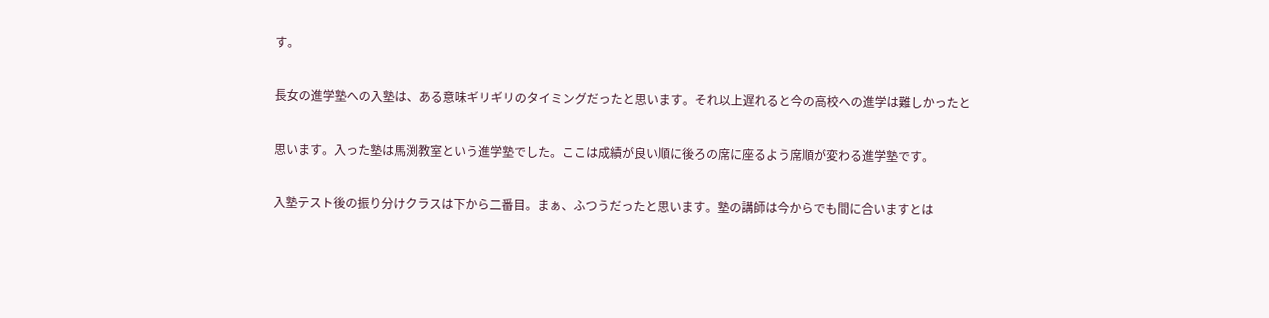す。

長女の進学塾への入塾は、ある意味ギリギリのタイミングだったと思います。それ以上遅れると今の高校への進学は難しかったと

思います。入った塾は馬渕教室という進学塾でした。ここは成績が良い順に後ろの席に座るよう席順が変わる進学塾です。

入塾テスト後の振り分けクラスは下から二番目。まぁ、ふつうだったと思います。塾の講師は今からでも間に合いますとは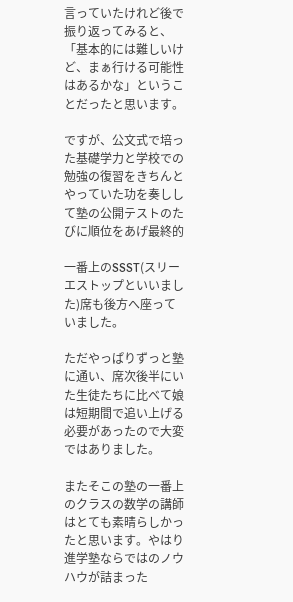言っていたけれど後で振り返ってみると、「基本的には難しいけど、まぁ行ける可能性はあるかな」ということだったと思います。

ですが、公文式で培った基礎学力と学校での勉強の復習をきちんとやっていた功を奏しして塾の公開テストのたびに順位をあげ最終的

一番上のSSST(スリーエストップといいました)席も後方へ座っていました。

ただやっぱりずっと塾に通い、席次後半にいた生徒たちに比べて娘は短期間で追い上げる必要があったので大変ではありました。

またそこの塾の一番上のクラスの数学の講師はとても素晴らしかったと思います。やはり進学塾ならではのノウハウが詰まった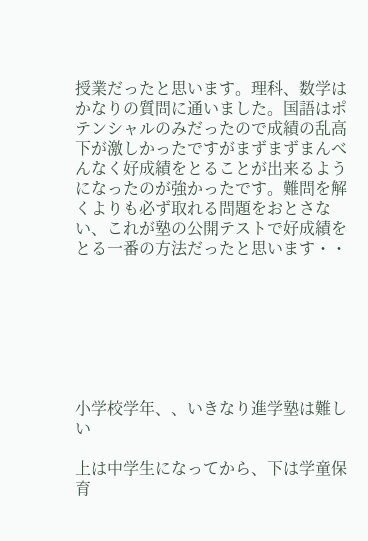授業だったと思います。理科、数学はかなりの質問に通いました。国語はポテンシャルのみだったので成績の乱高下が激しかったですがまずまずまんべんなく好成績をとることが出来るようになったのが強かったです。難問を解くよりも必ず取れる問題をおとさない、これが塾の公開テストで好成績をとる一番の方法だったと思います・・







小学校学年、、いきなり進学塾は難しい

上は中学生になってから、下は学童保育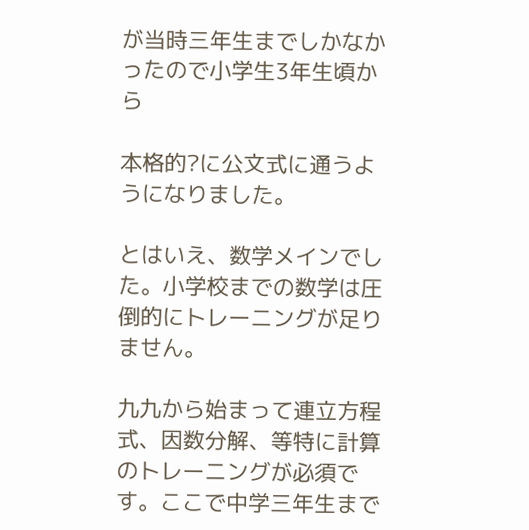が当時三年生までしかなかったので小学生3年生頃から

本格的?に公文式に通うようになりました。

とはいえ、数学メインでした。小学校までの数学は圧倒的にトレーニングが足りません。

九九から始まって連立方程式、因数分解、等特に計算のトレーニングが必須です。ここで中学三年生まで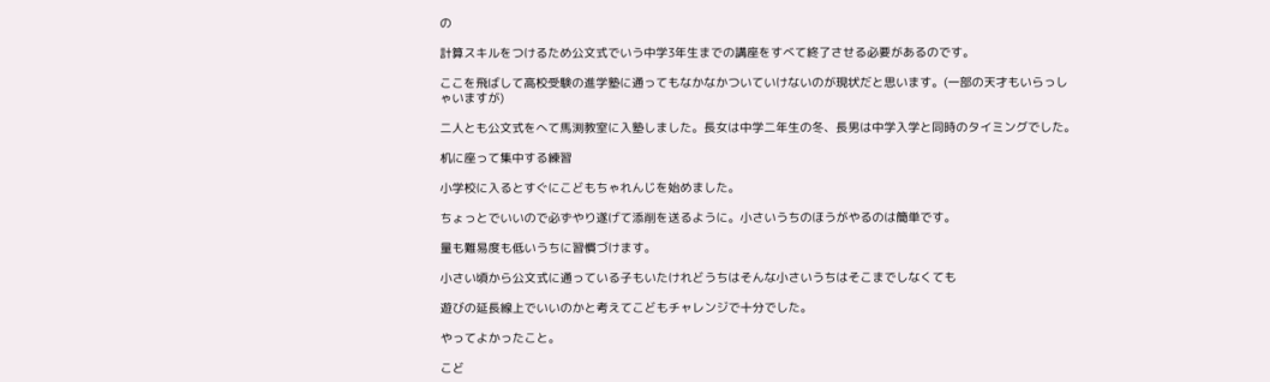の

計算スキルをつけるため公文式でいう中学3年生までの講座をすべて終了させる必要があるのです。

ここを飛ばして高校受験の進学塾に通ってもなかなかついていけないのが現状だと思います。(一部の天才もいらっしゃいますが)

二人とも公文式をへて馬渕教室に入塾しました。長女は中学二年生の冬、長男は中学入学と同時のタイミングでした。

机に座って集中する練習

小学校に入るとすぐにこどもちゃれんじを始めました。

ちょっとでいいので必ずやり遂げて添削を送るように。小さいうちのほうがやるのは簡単です。

量も難易度も低いうちに習慣づけます。

小さい頃から公文式に通っている子もいたけれどうちはそんな小さいうちはそこまでしなくても

遊びの延長線上でいいのかと考えてこどもチャレンジで十分でした。

やってよかったこと。

こど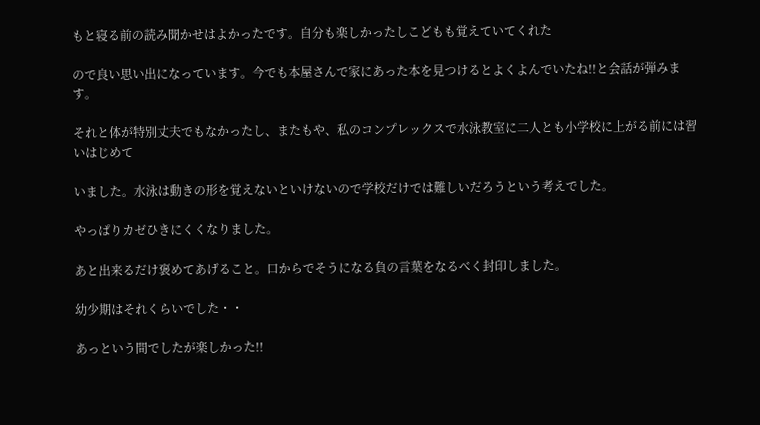もと寝る前の読み聞かせはよかったです。自分も楽しかったしこどもも覚えていてくれた

ので良い思い出になっています。今でも本屋さんで家にあった本を見つけるとよくよんでいたね!!と会話が弾みます。

それと体が特別丈夫でもなかったし、またもや、私のコンプレックスで水泳教室に二人とも小学校に上がる前には習いはじめて

いました。水泳は動きの形を覚えないといけないので学校だけでは難しいだろうという考えでした。

やっぱりカゼひきにくくなりました。

あと出来るだけ褒めてあげること。口からでそうになる負の言葉をなるべく封印しました。

幼少期はそれくらいでした・・

あっという間でしたが楽しかった!!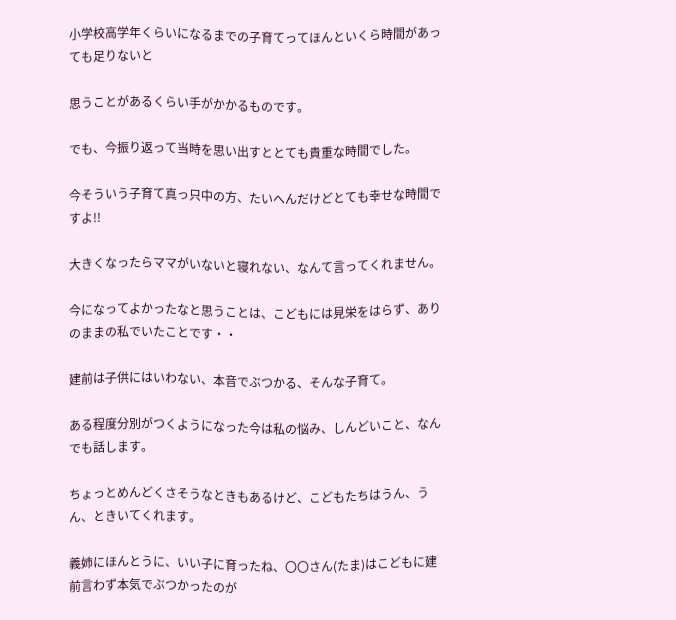小学校高学年くらいになるまでの子育てってほんといくら時間があっても足りないと

思うことがあるくらい手がかかるものです。

でも、今振り返って当時を思い出すととても貴重な時間でした。

今そういう子育て真っ只中の方、たいへんだけどとても幸せな時間ですよ!!

大きくなったらママがいないと寝れない、なんて言ってくれません。

今になってよかったなと思うことは、こどもには見栄をはらず、ありのままの私でいたことです・・

建前は子供にはいわない、本音でぶつかる、そんな子育て。

ある程度分別がつくようになった今は私の悩み、しんどいこと、なんでも話します。

ちょっとめんどくさそうなときもあるけど、こどもたちはうん、うん、ときいてくれます。

義姉にほんとうに、いい子に育ったね、〇〇さん(たま)はこどもに建前言わず本気でぶつかったのが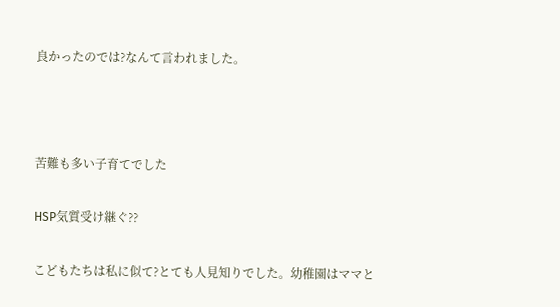良かったのでは?なんて言われました。



苦難も多い子育てでした

HSP気質受け継ぐ??

こどもたちは私に似て?とても人見知りでした。幼稚園はママと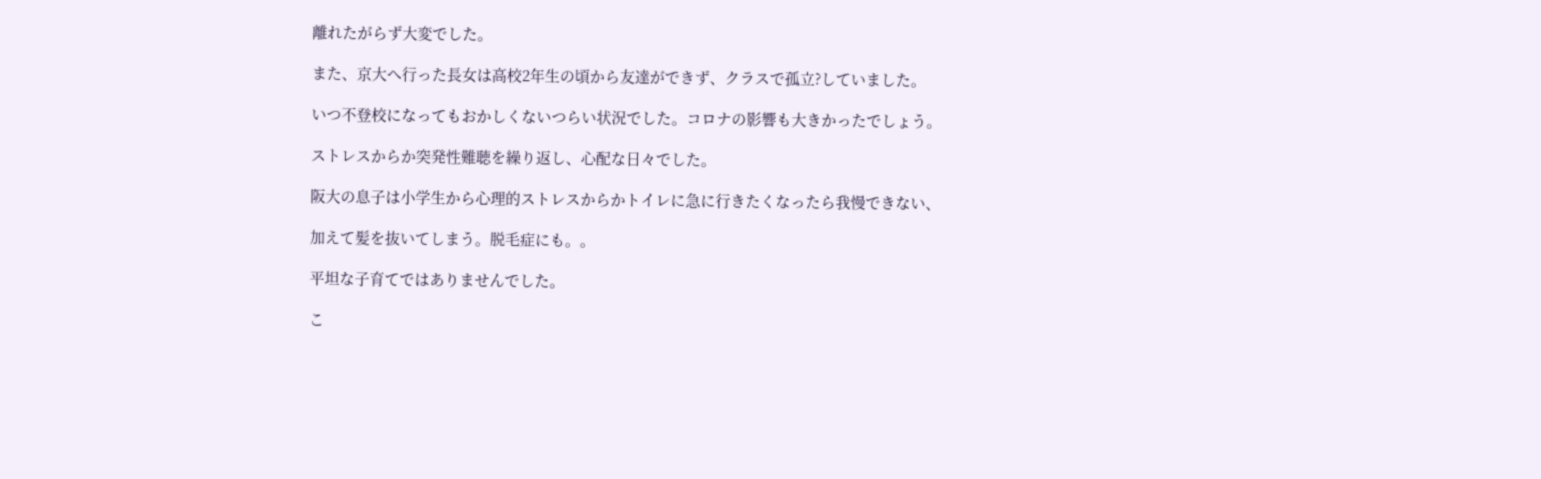離れたがらず大変でした。

また、京大へ行った長女は高校2年生の頃から友達ができず、クラスで孤立?していました。

いつ不登校になってもおかしくないつらい状況でした。コロナの影響も大きかったでしょう。

ストレスからか突発性難聴を繰り返し、心配な日々でした。

阪大の息子は小学生から心理的ストレスからかトイレに急に行きたくなったら我慢できない、

加えて髪を抜いてしまう。脱毛症にも。。

平坦な子育てではありませんでした。

こ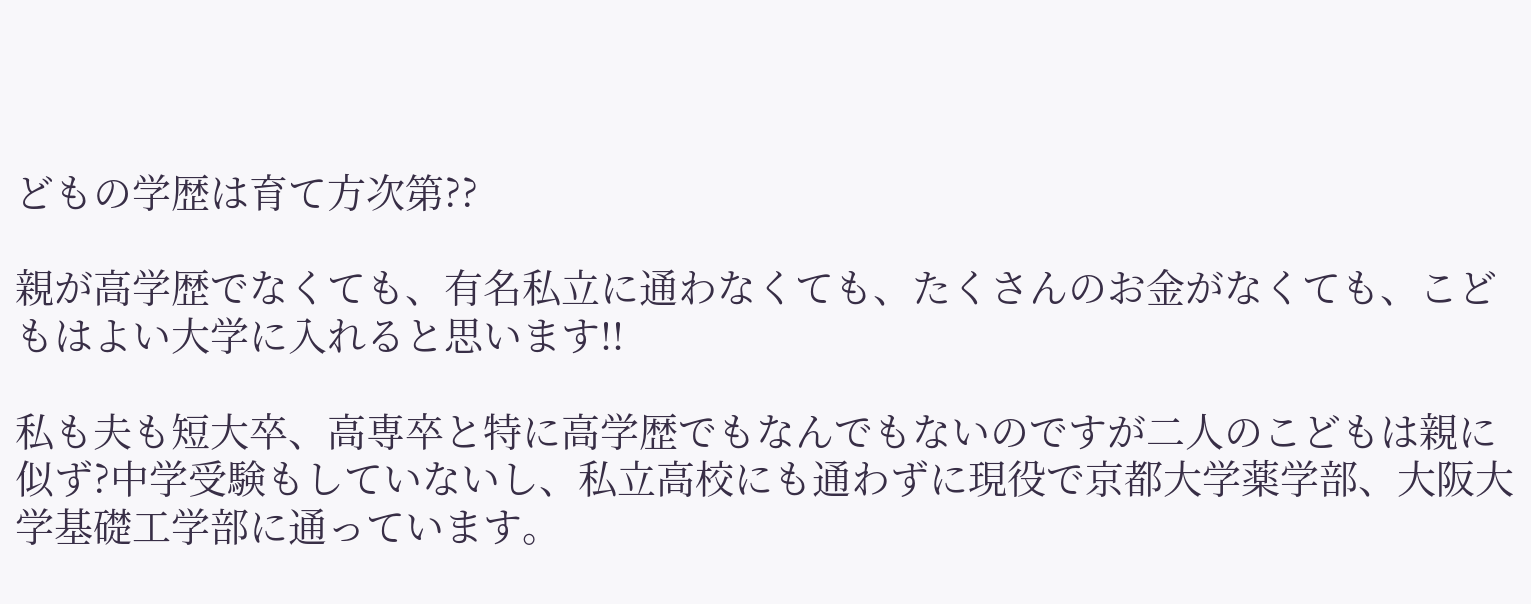どもの学歴は育て方次第??

親が高学歴でなくても、有名私立に通わなくても、たくさんのお金がなくても、こどもはよい大学に入れると思います!!

私も夫も短大卒、高専卒と特に高学歴でもなんでもないのですが二人のこどもは親に似ず?中学受験もしていないし、私立高校にも通わずに現役で京都大学薬学部、大阪大学基礎工学部に通っています。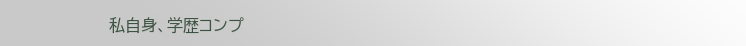私自身、学歴コンプ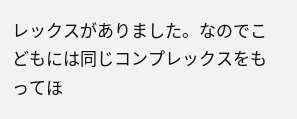レックスがありました。なのでこどもには同じコンプレックスをもってほ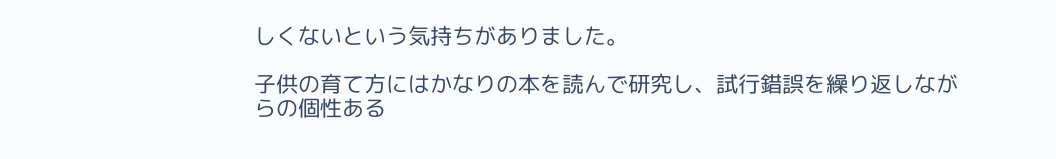しくないという気持ちがありました。

子供の育て方にはかなりの本を読んで研究し、試行錯誤を繰り返しながらの個性ある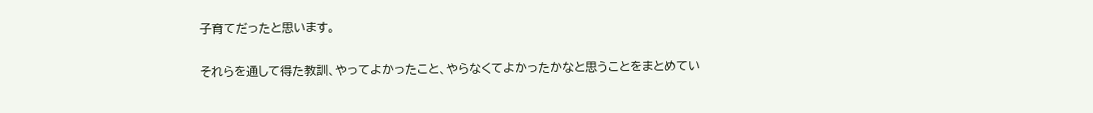子育てだったと思います。

それらを通して得た教訓、やってよかったこと、やらなくてよかったかなと思うことをまとめてい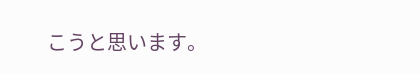こうと思います。